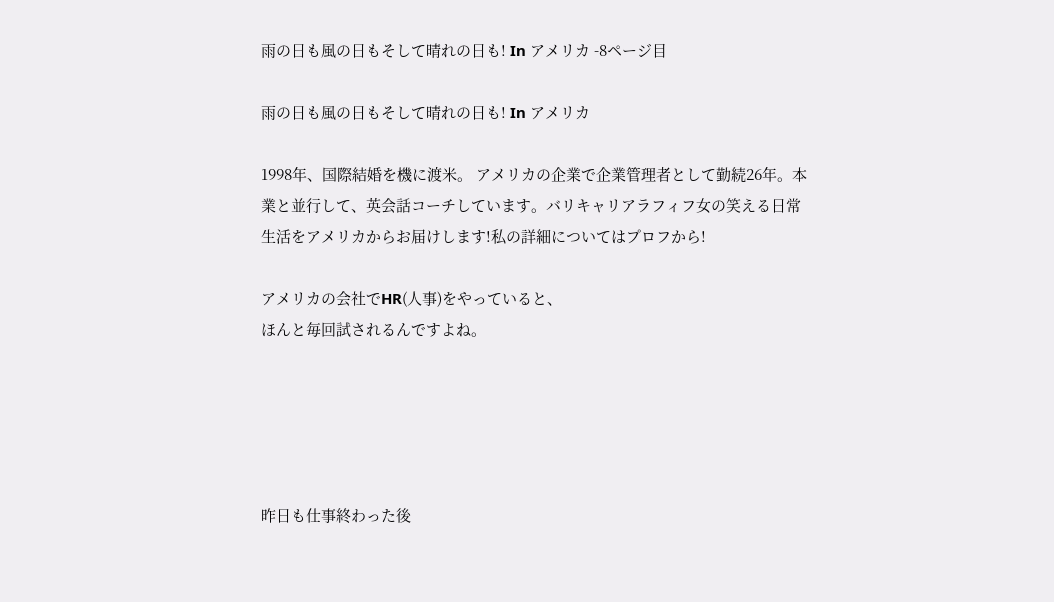雨の日も風の日もそして晴れの日も! In アメリカ -8ページ目

雨の日も風の日もそして晴れの日も! In アメリカ

1998年、国際結婚を機に渡米。 アメリカの企業で企業管理者として勤続26年。本業と並行して、英会話コーチしています。バリキャリアラフィフ女の笑える日常生活をアメリカからお届けします!私の詳細についてはプロフから!

アメリカの会社でHR(人事)をやっていると、
ほんと毎回試されるんですよね。





昨日も仕事終わった後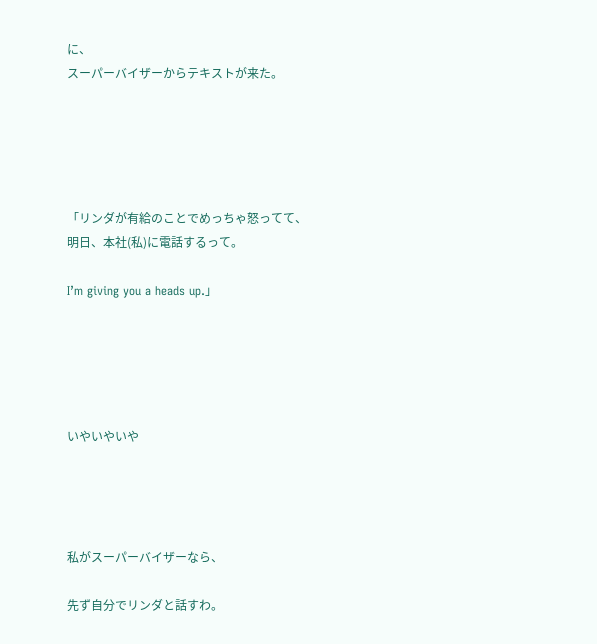に、
スーパーバイザーからテキストが来た。





「リンダが有給のことでめっちゃ怒ってて、
明日、本社(私)に電話するって。

I’m giving you a heads up.」





いやいやいや




私がスーパーバイザーなら、

先ず自分でリンダと話すわ。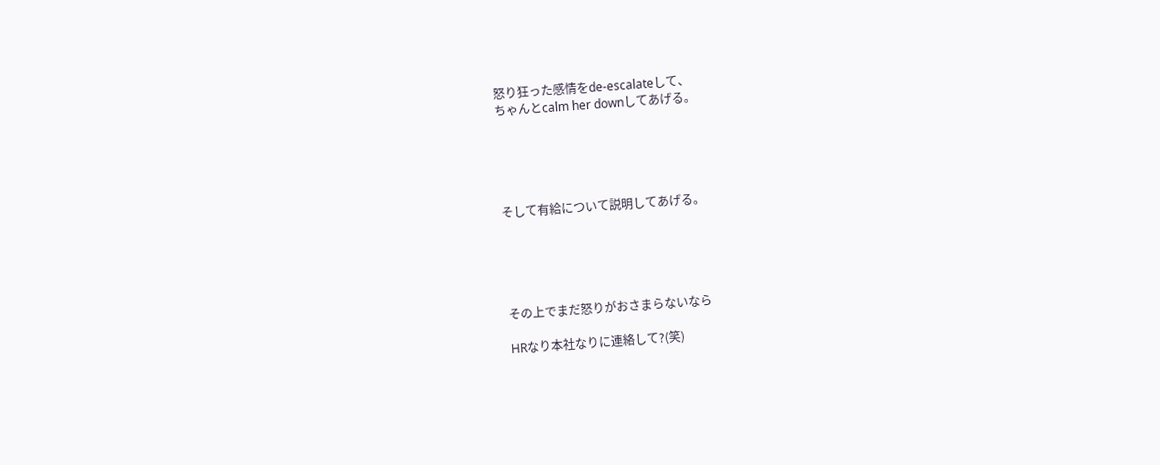怒り狂った感情をde-escalateして、
ちゃんとcalm her downしてあげる。





そして有給について説明してあげる。





その上でまだ怒りがおさまらないなら

HRなり本社なりに連絡して?(笑)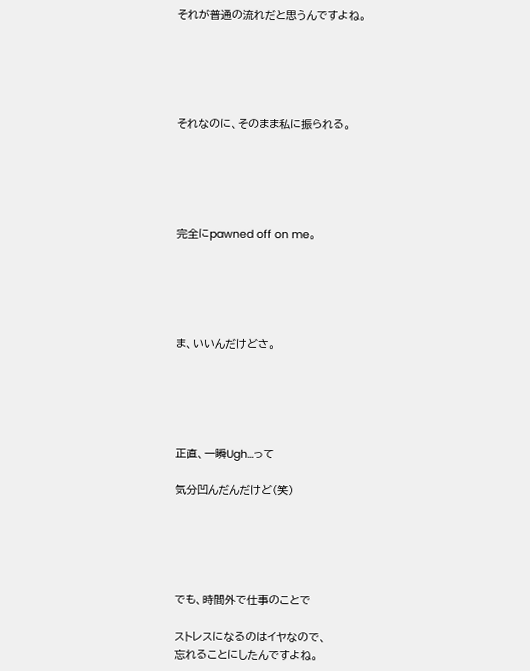それが普通の流れだと思うんですよね。





それなのに、そのまま私に振られる。





完全にpawned off on me。





ま、いいんだけどさ。





正直、一瞬Ugh…って

気分凹んだんだけど(笑)





でも、時間外で仕事のことで

ストレスになるのはイヤなので、
忘れることにしたんですよね。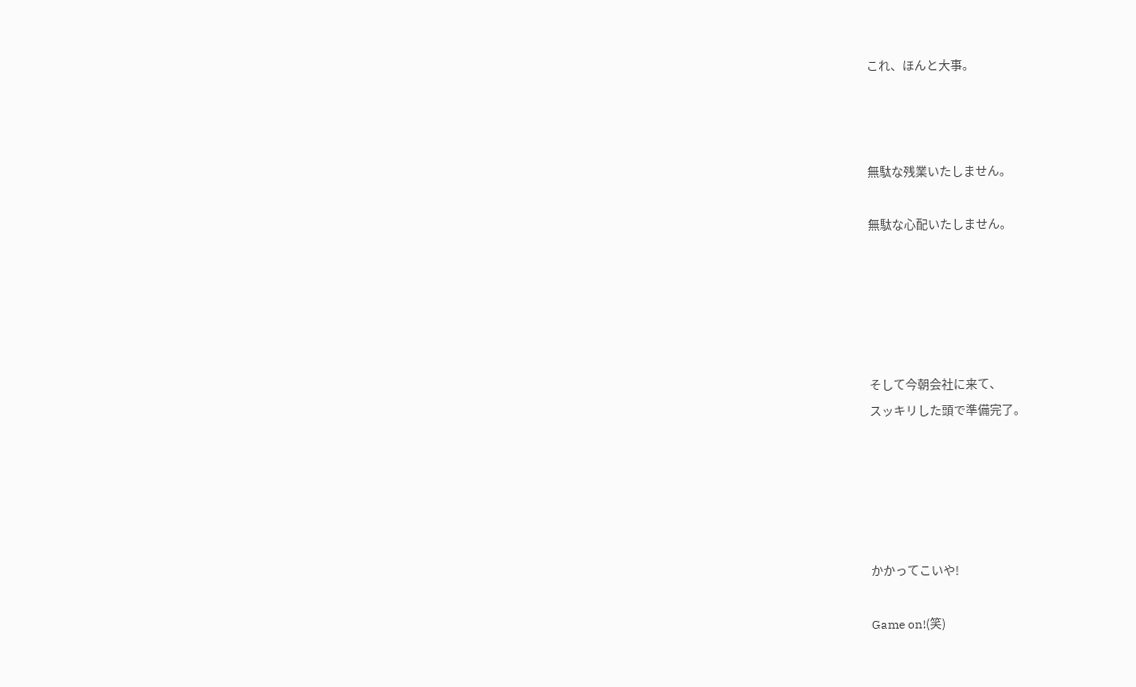これ、ほんと大事。



無駄な残業いたしません。

無駄な心配いたしません。





そして今朝会社に来て、
スッキリした頭で準備完了。





かかってこいや!

Game on!(笑)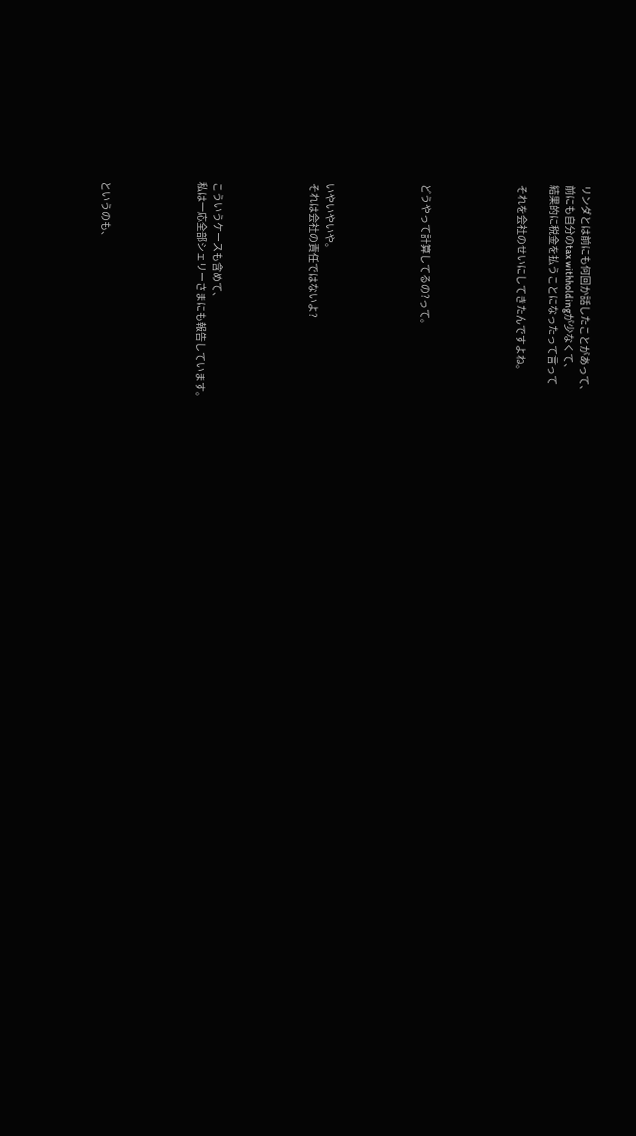リンダとは前にも何回か話したことがあって、
前にも自分のtax withholdingが少なくて、
結果的に税金を払うことになったって言って

それを会社のせいにしてきたんですよね。





どうやって計算してるの?って。





いやいやいや。
それは会社の責任ではないよ?





こういうケースも含めて、
私は一応全部シェリーさまにも報告しています。





というのも、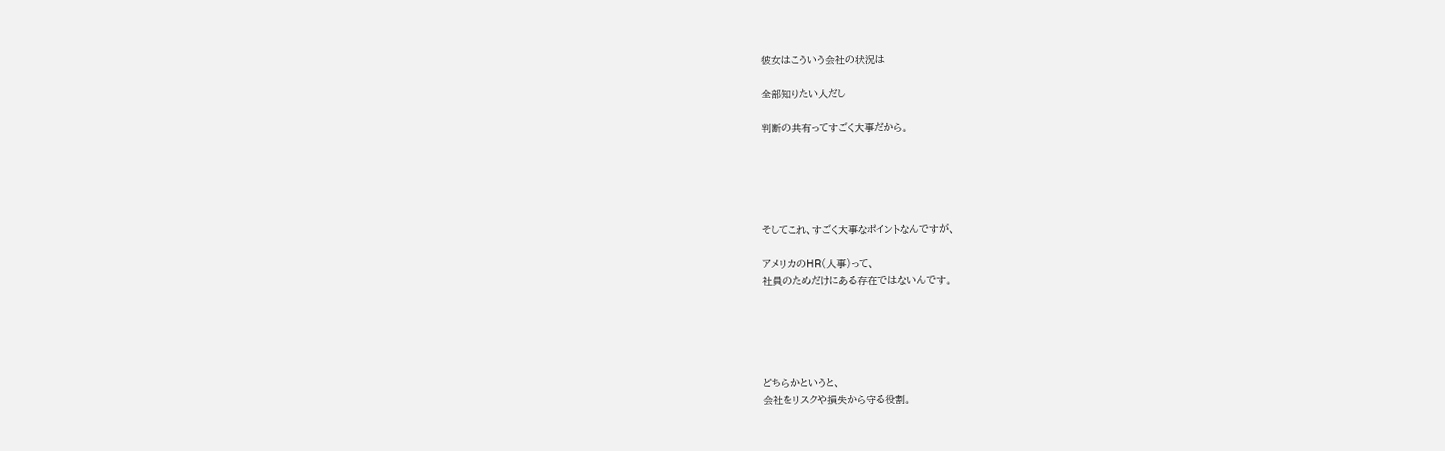彼女はこういう会社の状況は

全部知りたい人だし

判断の共有ってすごく大事だから。





そしてこれ、すごく大事なポイントなんですが、

アメリカのHR(人事)って、
社員のためだけにある存在ではないんです。





どちらかというと、
会社をリスクや損失から守る役割。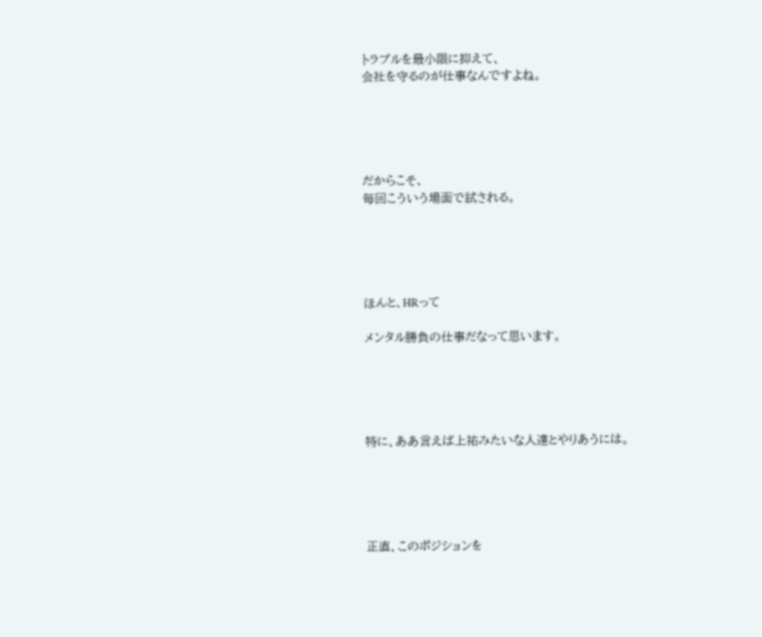トラブルを最小限に抑えて、
会社を守るのが仕事なんですよね。





だからこそ、
毎回こういう場面で試される。





ほんと、HRって

メンタル勝負の仕事だなって思います。





特に、ああ言えば上祐みたいな人達とやりあうには。





正直、このポジションを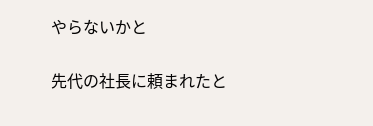やらないかと

先代の社長に頼まれたと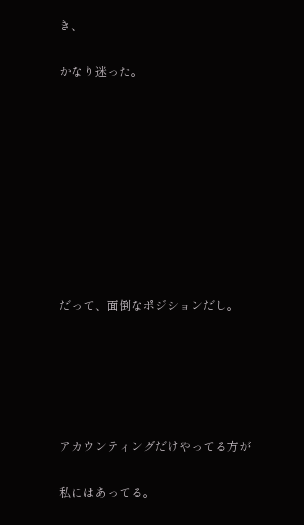き、

かなり迷った。









だって、面倒なポジションだし。





アカウンティングだけやってる方が

私にはあってる。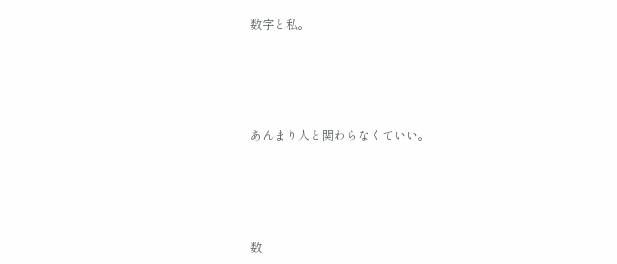数字と私。





あんまり人と関わらなくていい。





数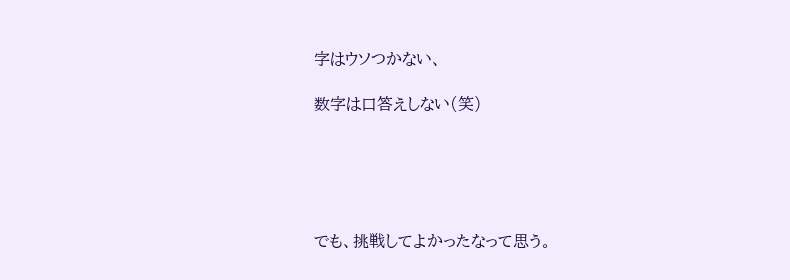字はウソつかない、

数字は口答えしない(笑)





でも、挑戦してよかったなって思う。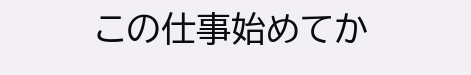この仕事始めてか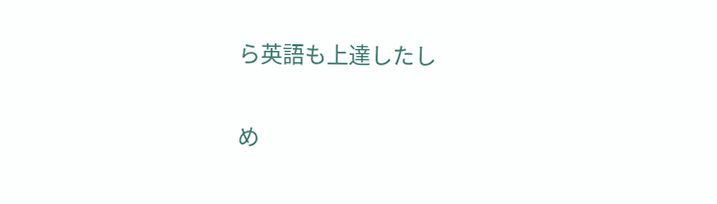ら英語も上達したし

め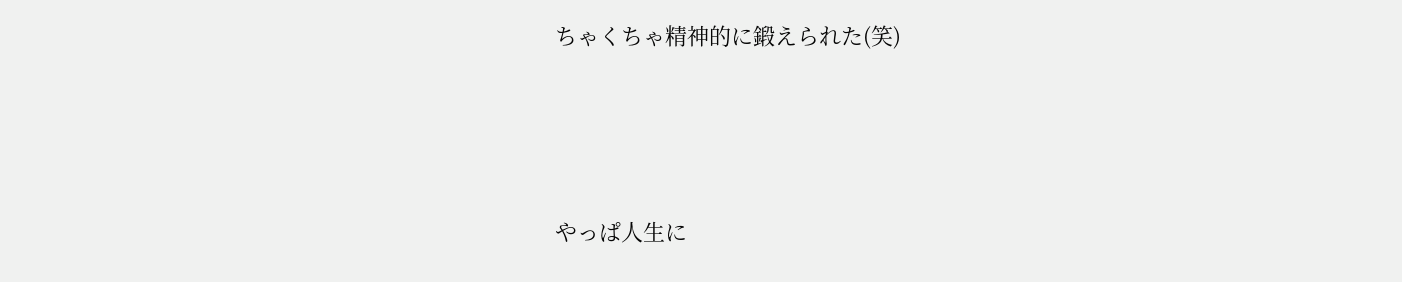ちゃくちゃ精神的に鍛えられた(笑)





やっぱ人生に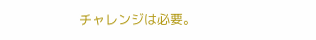チャレンジは必要。